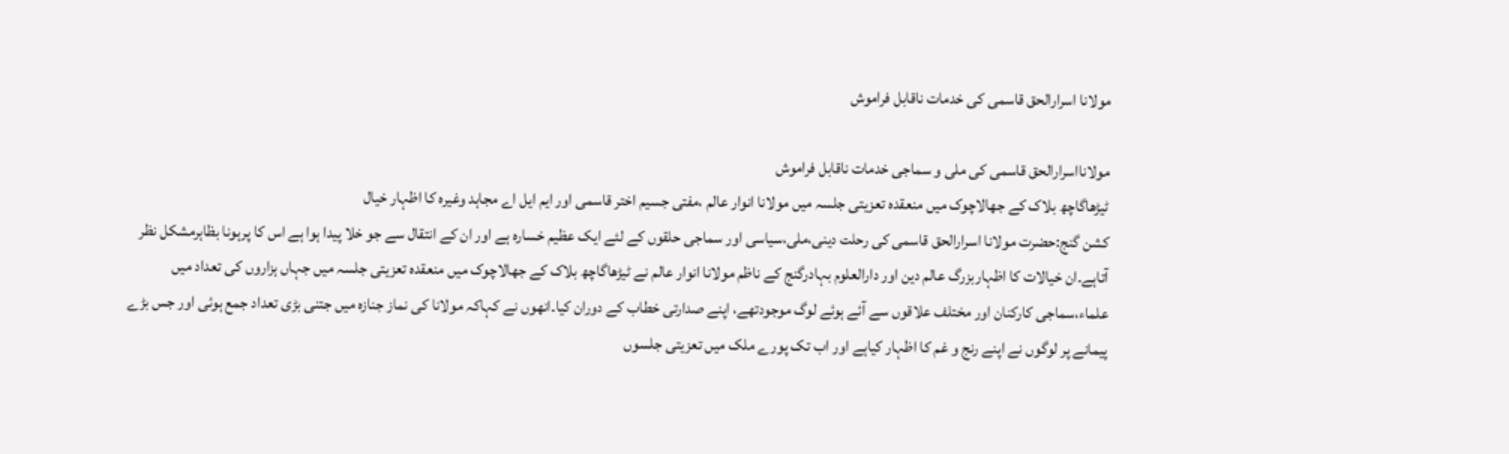مولانا اسرارالحق قاسمی کی خدمات ناقابل فراموش

مولانااسرارالحق قاسمی کی ملی و سماجی خدمات ناقابل فراموش
ٹیڑھاگاچھ بلاک کے جھالاچوک میں منعقدہ تعزیتی جلسہ میں مولانا انوار عالم ،مفتی جسیم اختر قاسمی اور ایم ایل اے مجاہد وغیرہ کا اظہار خیال
کشن گنج:حضرت مولانا اسرارالحق قاسمی کی رحلت دینی،ملی،سیاسی اور سماجی حلقوں کے لئے ایک عظیم خسارہ ہے اور ان کے انتقال سے جو خلا پیدا ہوا ہے اس کا پرہونا بظاہرمشکل نظر آتاہے۔ان خیالات کا اظہاربزرگ عالم دین اور دارالعلوم بہادرگنج کے ناظم مولانا انوار عالم نے ٹیڑھاگاچھ بلاک کے جھالاچوک میں منعقدہ تعزیتی جلسہ میں جہاں ہزاروں کی تعداد میں علماء،سماجی کارکنان اور مختلف علاقوں سے آئے ہوئے لوگ موجودتھے، اپنے صدارتی خطاب کے دوران کیا۔انھوں نے کہاکہ مولانا کی نماز جنازہ میں جتنی بڑی تعداد جمع ہوئی اور جس بڑے پیمانے پر لوگوں نے اپنے رنج و غم کا اظہار کیاہے اور اب تک پورے ملک میں تعزیتی جلسوں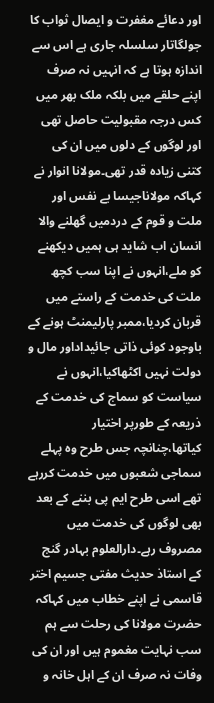اور دعائے مغفرت و ایصال ثواب کا جولگاتار سلسلہ جاری ہے اس سے اندازہ ہوتا ہے کہ انہیں نہ صرف اپنے حلقے میں بلکہ ملک بھر میں کس درجہ مقبولیت حاصل تھی اور لوگوں کے دلوں میں ان کی کتنی زیادہ قدر تھی۔مولانا انوار نے کہاکہ مولاناجیسا بے نفس اور ملت و قوم کے دردمیں گھلنے والا انسان اب شاید ہی ہمیں دیکھنے کو ملے،انہوں نے اپنا سب کچھ ملت کی خدمت کے راستے میں قربان کردیا،ممبر پارلیمنٹ ہونے کے باوجود کوئی ذاتی جائیداداور مال و دولت نہیں اکٹھاکیا،انہوں نے سیاست کو سماج کی خدمت کے ذریعہ کے طورپر اختیار کیاتھا،چنانچہ جس طرح وہ پہلے سماجی شعبوں میں خدمت کررہے تھے اسی طرح ایم پی بننے کے بعد بھی لوگوں کی خدمت میں مصروف رہے۔دارالعلوم بہادر گنج کے استاذ حدیث مفتی جسیم اختر قاسمی نے اپنے خطاب میں کہاکہ حضرت مولانا کی رحلت سے ہم سب نہایت مغموم ہیں اور ان کی وفات نہ صرف ان کے اہل خانہ و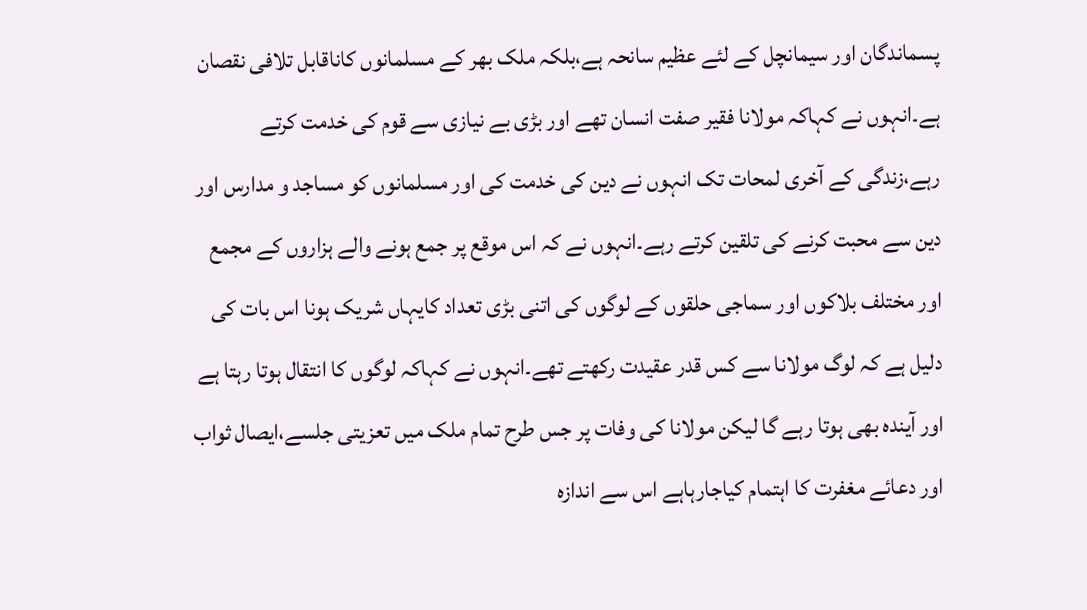پسماندگان اور سیمانچل کے لئے عظیم سانحہ ہے،بلکہ ملک بھر کے مسلمانوں کاناقابل تلافی نقصان ہے۔انہوں نے کہاکہ مولانا فقیر صفت انسان تھے اور بڑی بے نیازی سے قوم کی خدمت کرتے رہے،زندگی کے آخری لمحات تک انہوں نے دین کی خدمت کی اور مسلمانوں کو مساجد و مدارس اور دین سے محبت کرنے کی تلقین کرتے رہے۔انہوں نے کہ اس موقع پر جمع ہونے والے ہزاروں کے مجمع اور مختلف بلاکوں اور سماجی حلقوں کے لوگوں کی اتنی بڑی تعداد کایہاں شریک ہونا اس بات کی دلیل ہے کہ لوگ مولانا سے کس قدر عقیدت رکھتے تھے۔انہوں نے کہاکہ لوگوں کا انتقال ہوتا رہتا ہے اور آیندہ بھی ہوتا رہے گا لیکن مولانا کی وفات پر جس طرح تمام ملک میں تعزیتی جلسے،ایصال ثواب اور دعائے مغفرت کا اہتمام کیاجارہاہے اس سے اندازہ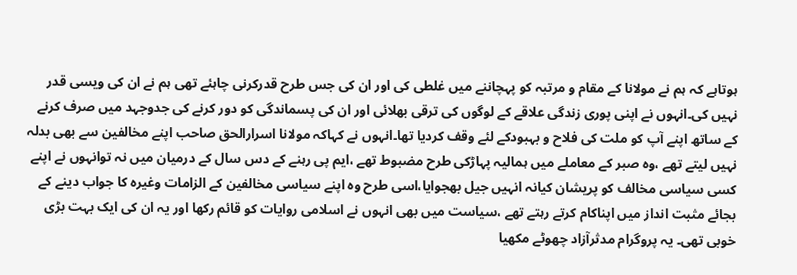ہوتاہے کہ ہم نے مولانا کے مقام و مرتبہ کو پہچاننے میں غلطی کی اور ان کی جس طرح قدرکرنی چاہئے تھی ہم نے ان کی ویسی قدر نہیں کی۔انہوں نے اپنی پوری زندگی علاقے کے لوگوں کی ترقی بھلائی اور ان کی پسماندگی کو دور کرنے کی جدوجہد میں صرف کرنے کے ساتھ اپنے آپ کو ملت کی فلاح و بہبودکے لئے وقف کردیا تھا۔انہوں نے کہاکہ مولانا اسرارالحق صاحب اپنے مخالفین سے بھی بدلہ نہیں لیتے تھے ،وہ صبر کے معاملے میں ہمالیہ پہاڑکی طرح مضبوط تھے ،ایم پی رہنے کے دس سال کے درمیان میں نہ توانہوں نے اپنے کسی سیاسی مخالف کو پریشان کیانہ انہیں جیل بھجوایا،اسی طرح وہ اپنے سیاسی مخالفین کے الزامات وغیرہ کا جواب دینے کے بجائے مثبت انداز میں اپناکام کرتے رہتے تھے ،سیاست میں بھی انہوں نے اسلامی روایات کو قائم رکھا اور یہ ان کی ایک بہت بڑی خوبی تھی۔ یہ پروگرام مدثرآزاد چھوٹے مکھیا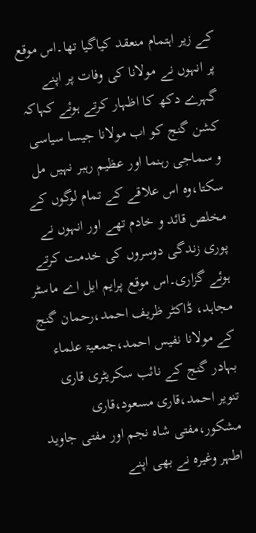کے زیر اہتمام منعقد کیاگیا تھا۔اس موقع پر انہوں نے مولانا کی وفات پر اپنے گہرے دکھ کا اظہار کرتے ہوئے کہاکہ کشن گنج کو اب مولانا جیسا سیاسی و سماجی رہنما اور عظیم رہبر نہیں مل سکتا،وہ اس علاقے کے تمام لوگوں کے مخلص قائد و خادم تھے اور انہوں نے پوری زندگی دوسروں کی خدمت کرتے ہوئے گزاری۔اس موقع پرایم ایل اے ماسٹر مجاہد، ڈاکٹر ظریف احمد،رحمان گنج کے مولانا نفیس احمد،جمعیۃ علماء بہادر گنج کے نائب سکریٹری قاری تنویر احمد،قاری مسعود،قاری مشکور،مفتی شاہ نجم اور مفتی جاوید اطہر وغیرہ نے بھی اپنے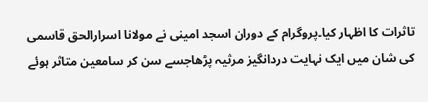تاثرات کا اظہار کیا۔پروگرام کے دوران اسجد امینی نے مولانا اسرارالحق قاسمی کی شان میں ایک نہایت دردانگیز مرثیہ پڑھاجسے سن کر سامعین متاثر ہوئے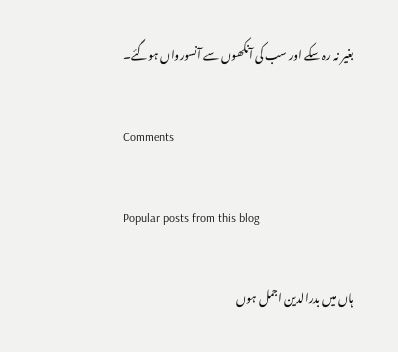بغیر نہ رہ سکے اور سب کی آنکھوں سے آنسورواں ہوگئے۔

Comments

Popular posts from this blog

ہاں میں بدرالدین اجمل ہوں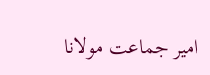امیر جماعت مولانا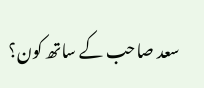سعد صاحب کے ساتھ کون؟